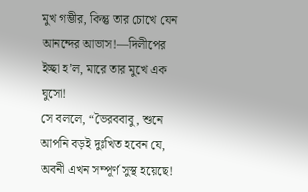মুখ গম্ভীর, কিন্তু তার চোখে যেন আনন্দের আভাস!—দিলীপের ইচ্ছা হ’ল, মারে তার মুখে এক ঘুসো!
সে বললে, “ভৈরববাবু, শুনে আপনি বড়ই দুঃখিত হবেন যে, অবনী এখন সম্পূর্ণ সুস্থ হয়েছে!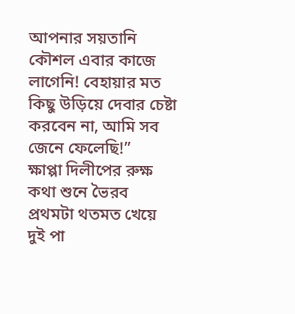আপনার সয়তানি কৌশল এবার কাজে লাগেনি! বেহায়ার মত কিছু উড়িয়ে দেবার চেষ্টা করবেন না, আমি সব জেনে ফেলেছি!”
ক্ষাপ্পা দিলীপের রুক্ষ কথা শুনে ভৈরব প্রথমটা থতমত খেয়ে দুই পা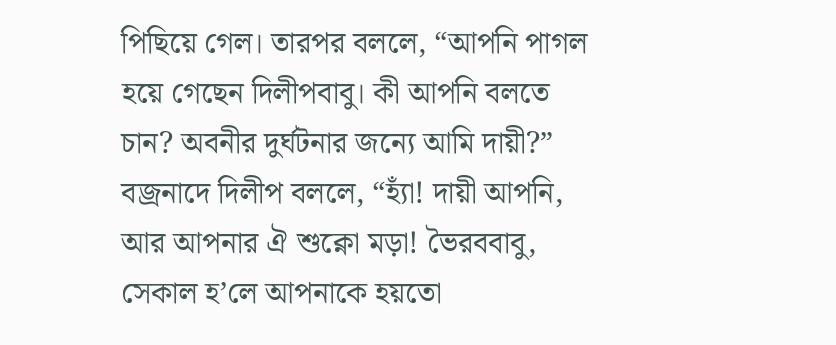পিছিয়ে গেল। তারপর বললে, “আপনি পাগল হয়ে গেছেন দিলীপবাবু। কী আপনি বলতে চান? অবনীর দুর্ঘটনার জন্যে আমি দায়ী?”
বজ্রনাদে দিলীপ বললে, “হ্যাঁ! দায়ী আপনি, আর আপনার ঐ শুক্নো মড়া! ভৈরববাবু, সেকাল হ’লে আপনাকে হয়তো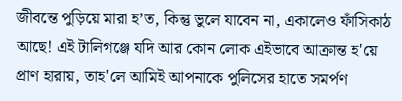জীবন্তে পুড়িয়ে মারা হ’ত, কিন্তু ভুলে যাবেন না, একালেও ফাঁসিকাঠ আছে! এই টালিগঞ্জে যদি আর কোন লোক এইভাবে আক্রান্ত হ'য়ে প্রাণ হারায়, তাহ'লে আমিই আপনাকে পুলিসের হাতে সমর্পণ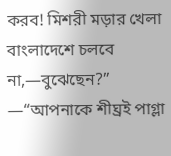করব! মিশরী মড়ার খেলা বাংলাদেশে চলবে না,—বুঝেছেন?”
—“আপনাকে শীঘ্রই পাগ্লা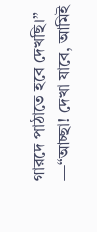গারদে পাঠাতে হবে দেখছি।”
—“আচ্ছা! দেখা যাবে, আমিই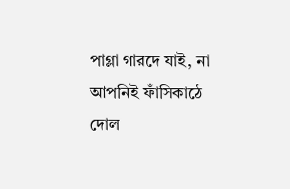পাগ্লা গারদে যাই, না আপনিই ফাঁসিকাঠে দোল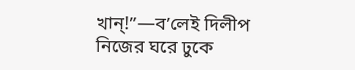খান্!”—ব’লেই দিলীপ নিজের ঘরে ঢুকে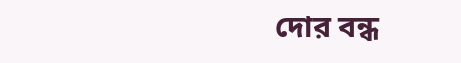দোর বন্ধ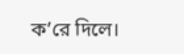ক’রে দিলে।